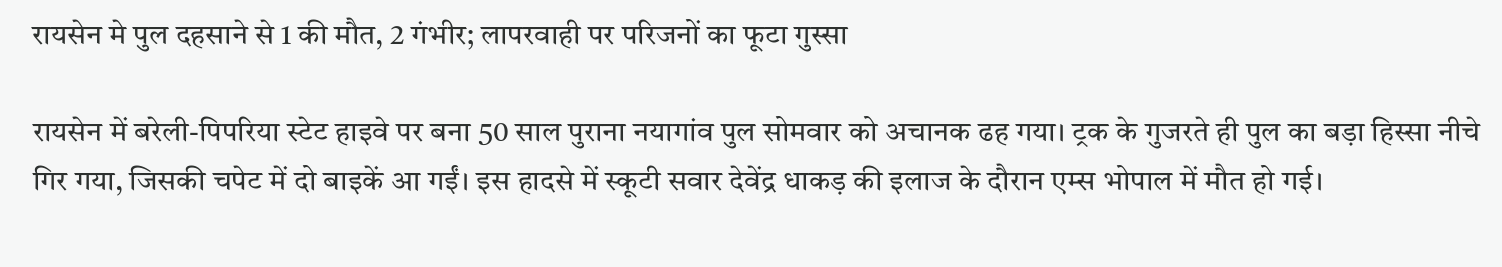रायसेन मे पुल दहसाने से 1 की मौत, 2 गंभीर; लापरवाही पर परिजनों का फूटा गुस्सा

रायसेन में बरेली-पिपरिया स्टेट हाइवे पर बना 50 साल पुराना नयागांव पुल सोमवार को अचानक ढह गया। ट्रक के गुजरते ही पुल का बड़ा हिस्सा नीचे गिर गया, जिसकी चपेट में दो बाइकें आ गईं। इस हादसे में स्कूटी सवार देवेंद्र धाकड़ की इलाज के दौरान एम्स भोपाल में मौत हो गई।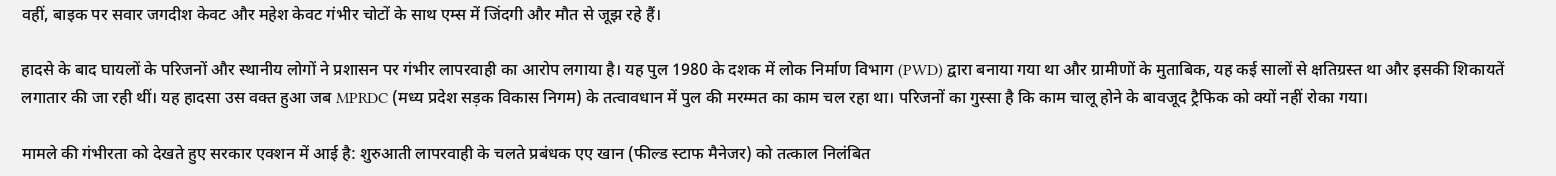वहीं, बाइक पर सवार जगदीश केवट और महेश केवट गंभीर चोटों के साथ एम्स में जिंदगी और मौत से जूझ रहे हैं।

हादसे के बाद घायलों के परिजनों और स्थानीय लोगों ने प्रशासन पर गंभीर लापरवाही का आरोप लगाया है। यह पुल 1980 के दशक में लोक निर्माण विभाग (PWD) द्वारा बनाया गया था और ग्रामीणों के मुताबिक, यह कई सालों से क्षतिग्रस्त था और इसकी शिकायतें लगातार की जा रही थीं। यह हादसा उस वक्त हुआ जब MPRDC (मध्य प्रदेश सड़क विकास निगम) के तत्वावधान में पुल की मरम्मत का काम चल रहा था। परिजनों का गुस्सा है कि काम चालू होने के बावजूद ट्रैफिक को क्यों नहीं रोका गया।

मामले की गंभीरता को देखते हुए सरकार एक्शन में आई है: शुरुआती लापरवाही के चलते प्रबंधक एए खान (फील्ड स्टाफ मैनेजर) को तत्काल निलंबित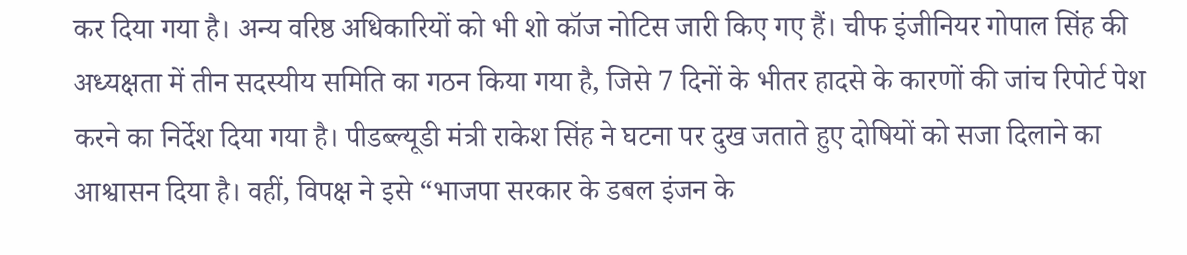कर दिया गया है। अन्य वरिष्ठ अधिकारियों को भी शो कॉज नोटिस जारी किए गए हैं। चीफ इंजीनियर गोपाल सिंह की अध्यक्षता में तीन सदस्यीय समिति का गठन किया गया है, जिसे 7 दिनों के भीतर हादसे के कारणों की जांच रिपोर्ट पेश करने का निर्देश दिया गया है। पीडब्ल्यूडी मंत्री राकेश सिंह ने घटना पर दुख जताते हुए दोषियों को सजा दिलाने का आश्वासन दिया है। वहीं, विपक्ष ने इसे “भाजपा सरकार के डबल इंजन के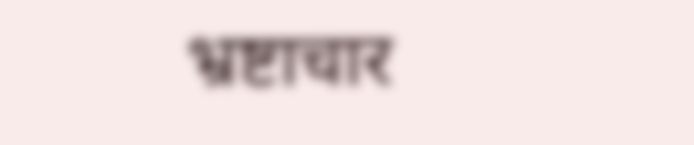भ्रष्टाचार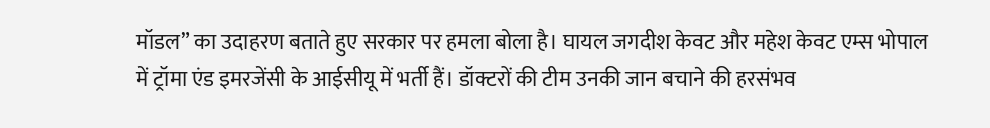मॉडल” का उदाहरण बताते हुए सरकार पर हमला बोला है। घायल जगदीश केवट और महेश केवट एम्स भोपाल में ट्रॉमा एंड इमरजेंसी के आईसीयू में भर्ती हैं। डॉक्टरों की टीम उनकी जान बचाने की हरसंभव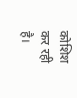कोशिश कर रही है।